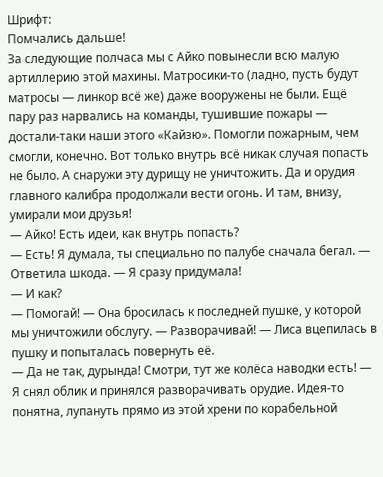Шрифт:
Помчались дальше!
За следующие полчаса мы с Айко повынесли всю малую артиллерию этой махины. Матросики-то (ладно, пусть будут матросы — линкор всё же) даже вооружены не были. Ещё пару раз нарвались на команды, тушившие пожары — достали-таки наши этого «Кайзю». Помогли пожарным, чем смогли, конечно. Вот только внутрь всё никак случая попасть не было. А снаружи эту дурищу не уничтожить. Да и орудия главного калибра продолжали вести огонь. И там, внизу, умирали мои друзья!
— Айко! Есть идеи, как внутрь попасть?
— Есть! Я думала, ты специально по палубе сначала бегал. — Ответила шкода. — Я сразу придумала!
— И как?
— Помогай! — Она бросилась к последней пушке, у которой мы уничтожили обслугу. — Разворачивай! — Лиса вцепилась в пушку и попыталась повернуть её.
— Да не так, дурында! Смотри, тут же колёса наводки есть! — Я снял облик и принялся разворачивать орудие. Идея-то понятна, лупануть прямо из этой хрени по корабельной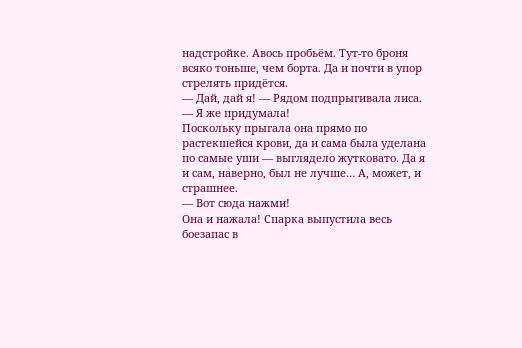надстройке. Авось пробьём. Тут-то броня всяко тоньше, чем борта. Да и почти в упор стрелять придётся.
— Дай, дай я! — Рядом подпрыгивала лиса. — Я же придумала!
Поскольку прыгала она прямо по растекшейся крови, да и сама была уделана по самые уши — выглядело жутковато. Да я и сам, наверно, был не лучше… А, может, и страшнее.
— Вот сюда нажми!
Она и нажала! Спарка выпустила весь боезапас в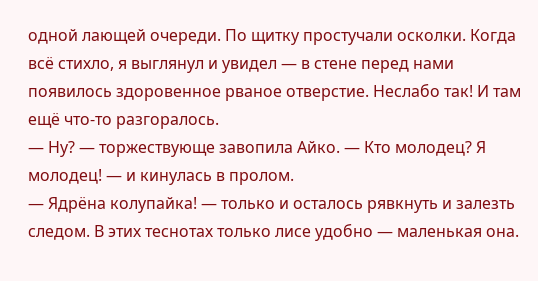одной лающей очереди. По щитку простучали осколки. Когда всё стихло, я выглянул и увидел — в стене перед нами появилось здоровенное рваное отверстие. Неслабо так! И там ещё что-то разгоралось.
— Ну? — торжествующе завопила Айко. — Кто молодец? Я молодец! — и кинулась в пролом.
— Ядрёна колупайка! — только и осталось рявкнуть и залезть следом. В этих теснотах только лисе удобно — маленькая она.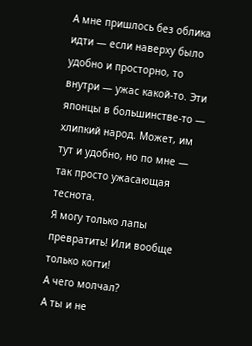А мне пришлось без облика идти — если наверху было удобно и просторно, то внутри — ужас какой-то. Эти японцы в большинстве-то — хлипкий народ. Может, им тут и удобно, но по мне — так просто ужасающая теснота.
Я могу только лапы превратить! Или вообще только когти!
А чего молчал?
А ты и не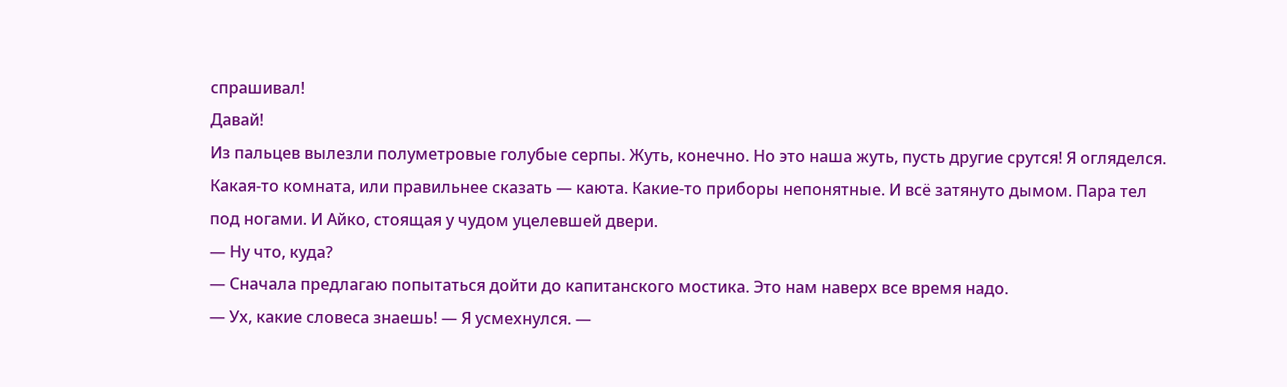спрашивал!
Давай!
Из пальцев вылезли полуметровые голубые серпы. Жуть, конечно. Но это наша жуть, пусть другие срутся! Я огляделся. Какая-то комната, или правильнее сказать — каюта. Какие-то приборы непонятные. И всё затянуто дымом. Пара тел под ногами. И Айко, стоящая у чудом уцелевшей двери.
— Ну что, куда?
— Сначала предлагаю попытаться дойти до капитанского мостика. Это нам наверх все время надо.
— Ух, какие словеса знаешь! — Я усмехнулся. —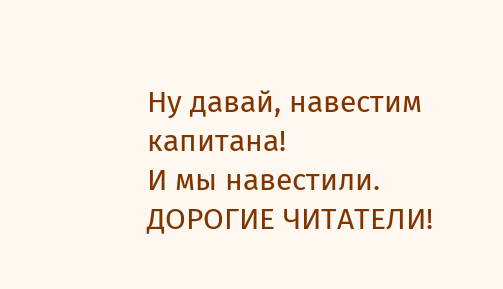Ну давай, навестим капитана!
И мы навестили.
ДОРОГИЕ ЧИТАТЕЛИ!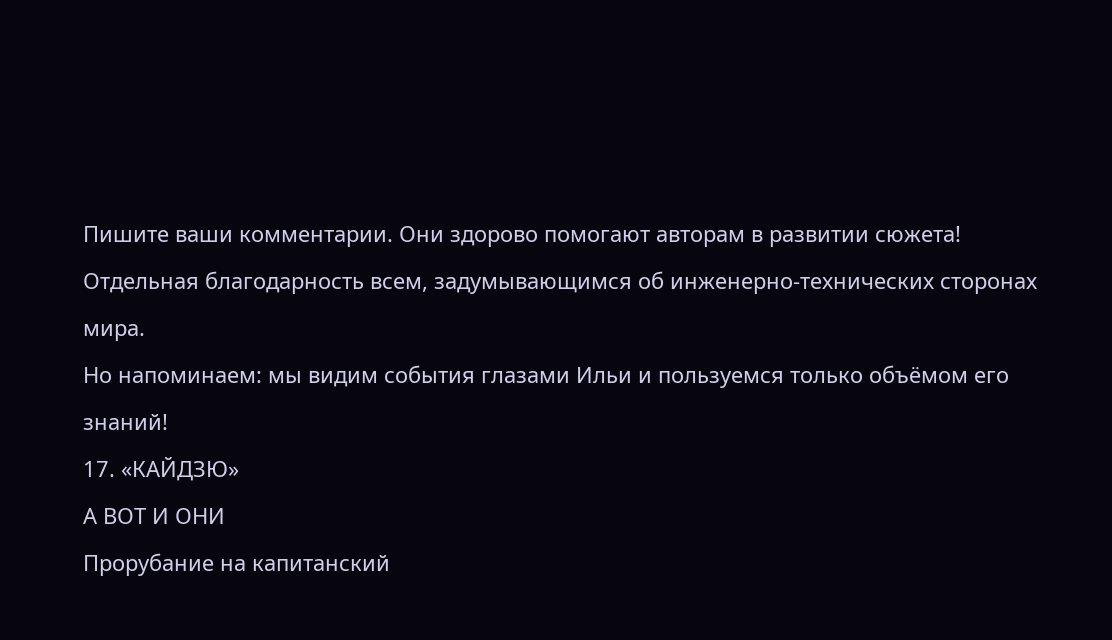Пишите ваши комментарии. Они здорово помогают авторам в развитии сюжета!
Отдельная благодарность всем, задумывающимся об инженерно-технических сторонах мира.
Но напоминаем: мы видим события глазами Ильи и пользуемся только объёмом его знаний!
17. «КАЙДЗЮ»
А ВОТ И ОНИ
Прорубание на капитанский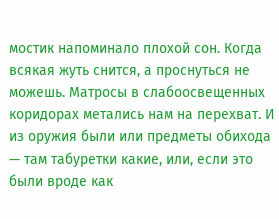мостик напоминало плохой сон. Когда всякая жуть снится, а проснуться не можешь. Матросы в слабоосвещенных коридорах метались нам на перехват. И из оружия были или предметы обихода — там табуретки какие, или, если это были вроде как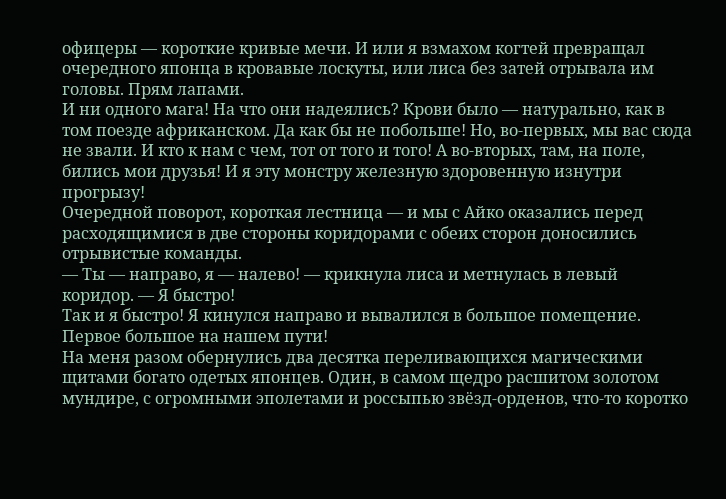офицеры — короткие кривые мечи. И или я взмахом когтей превращал очередного японца в кровавые лоскуты, или лиса без затей отрывала им головы. Прям лапами.
И ни одного мага! На что они надеялись? Крови было — натурально, как в том поезде африканском. Да как бы не побольше! Но, во-первых, мы вас сюда не звали. И кто к нам с чем, тот от того и того! А во-вторых, там, на поле, бились мои друзья! И я эту монстру железную здоровенную изнутри прогрызу!
Очередной поворот, короткая лестница — и мы с Айко оказались перед расходящимися в две стороны коридорами с обеих сторон доносились отрывистые команды.
— Ты — направо, я — налево! — крикнула лиса и метнулась в левый коридор. — Я быстро!
Так и я быстро! Я кинулся направо и вывалился в большое помещение. Первое большое на нашем пути!
На меня разом обернулись два десятка переливающихся магическими щитами богато одетых японцев. Один, в самом щедро расшитом золотом мундире, с огромными эполетами и россыпью звёзд-орденов, что-то коротко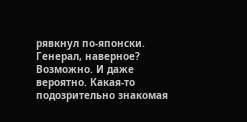рявкнул по-японски.
Генерал, наверное?
Возможно. И даже вероятно. Какая-то подозрительно знакомая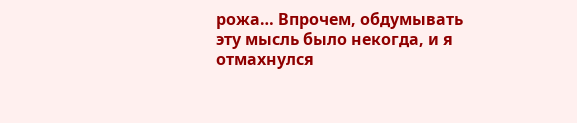рожа… Впрочем, обдумывать эту мысль было некогда, и я отмахнулся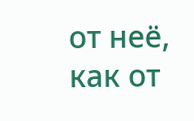от неё, как от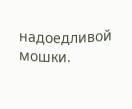надоедливой мошки.